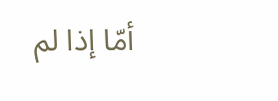أمّا إذا لم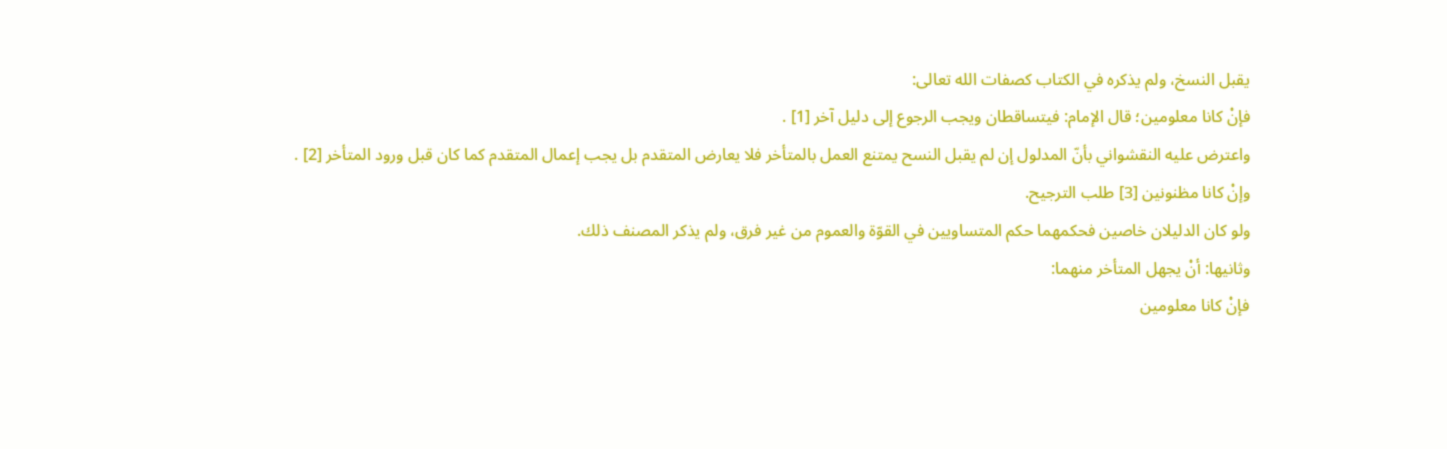يقبل النسخ، ولم يذكره في الكتاب كصفات الله تعالى:
فإنْ كانا معلومين؛ قال الإمام: فيتساقطان ويجب الرجوع إلى دليل آخر [1] .
واعترض عليه النقشواني بأنّ المدلول إن لم يقبل النسح يمتنع العمل بالمتأخر فلا يعارض المتقدم بل يجب إعمال المتقدم كما كان قبل ورود المتأخر [2] .
وإنْ كانا مظنونين [3] طلب الترجيح.
ولو كان الدليلان خاصين فحكمهما حكم المتساويين في القوّة والعموم من غير فرق، ولم يذكر المصنف ذلك.
وثانيها: أنْ يجهل المتأخر منهما:
فإنْ كانا معلومين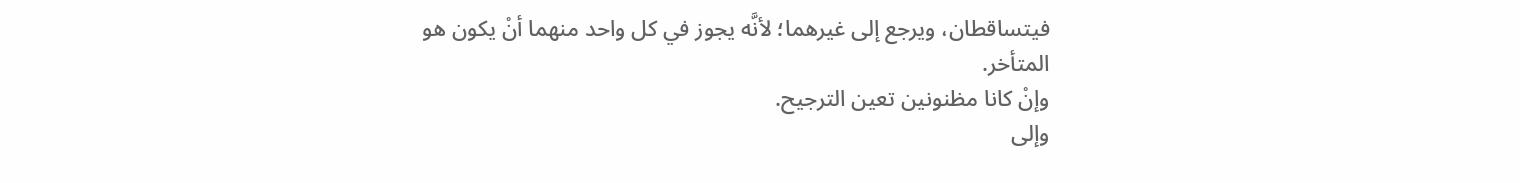فيتساقطان، ويرجع إلى غيرهما؛ لأنَّه يجوز في كل واحد منهما أنْ يكون هو المتأخر.
وإنْ كانا مظنونين تعين الترجيح.
وإلى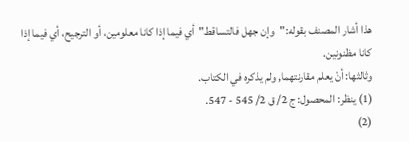هذا أشار المصنف بقوله:"وإن جهل فالتساقط"أي فيما إذا كانا معلومين، أو الترجيح، أي فيما إذا كانا مظنونين.
وثالثها: أنْ يعلم مقارنتهما, ولم يذكره في الكتاب.
(1) ينظر: المحصول: ج 2/ ق 2/ 545 - 547.
(2)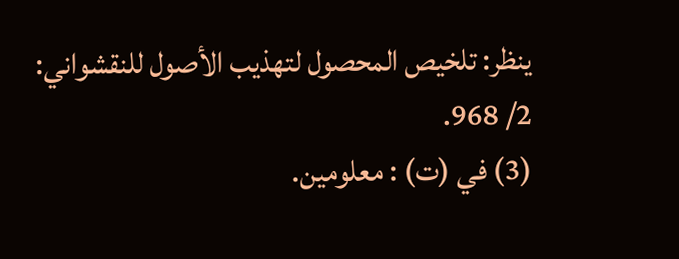ينظر: تلخيص المحصول لتهذيب الأصول للنقشواني: 2/ 968.
(3) في (ت) : معلومين.